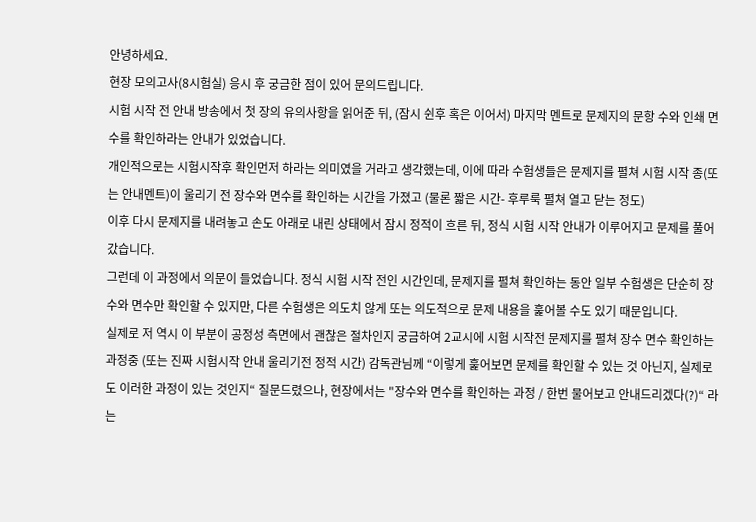안녕하세요.
현장 모의고사(8시험실) 응시 후 궁금한 점이 있어 문의드립니다.
시험 시작 전 안내 방송에서 첫 장의 유의사항을 읽어준 뒤, (잠시 쉰후 혹은 이어서) 마지막 멘트로 문제지의 문항 수와 인쇄 면수를 확인하라는 안내가 있었습니다.
개인적으로는 시험시작후 확인먼저 하라는 의미였을 거라고 생각했는데, 이에 따라 수험생들은 문제지를 펼쳐 시험 시작 종(또는 안내멘트)이 울리기 전 장수와 면수를 확인하는 시간을 가졌고 (물론 짧은 시간- 후루룩 펼쳐 열고 닫는 정도)
이후 다시 문제지를 내려놓고 손도 아래로 내린 상태에서 잠시 정적이 흐른 뒤, 정식 시험 시작 안내가 이루어지고 문제를 풀어갔습니다.
그런데 이 과정에서 의문이 들었습니다. 정식 시험 시작 전인 시간인데, 문제지를 펼쳐 확인하는 동안 일부 수험생은 단순히 장수와 면수만 확인할 수 있지만, 다른 수험생은 의도치 않게 또는 의도적으로 문제 내용을 훑어볼 수도 있기 때문입니다.
실제로 저 역시 이 부분이 공정성 측면에서 괜찮은 절차인지 궁금하여 2교시에 시험 시작전 문제지를 펼쳐 장수 면수 확인하는 과정중 (또는 진짜 시험시작 안내 울리기전 정적 시간) 감독관님께 “이렇게 훑어보면 문제를 확인할 수 있는 것 아닌지, 실제로도 이러한 과정이 있는 것인지“ 질문드렸으나, 현장에서는 "장수와 면수를 확인하는 과정 / 한번 물어보고 안내드리겠다(?)“ 라는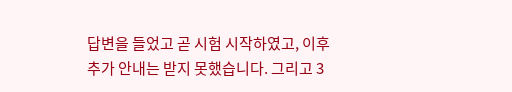답변을 들었고 곧 시험 시작하였고, 이후 추가 안내는 받지 못했습니다. 그리고 3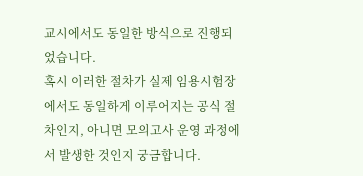교시에서도 동일한 방식으로 진행되었습니다.
혹시 이러한 절차가 실제 임용시험장에서도 동일하게 이루어지는 공식 절차인지, 아니면 모의고사 운영 과정에서 발생한 것인지 궁금합니다.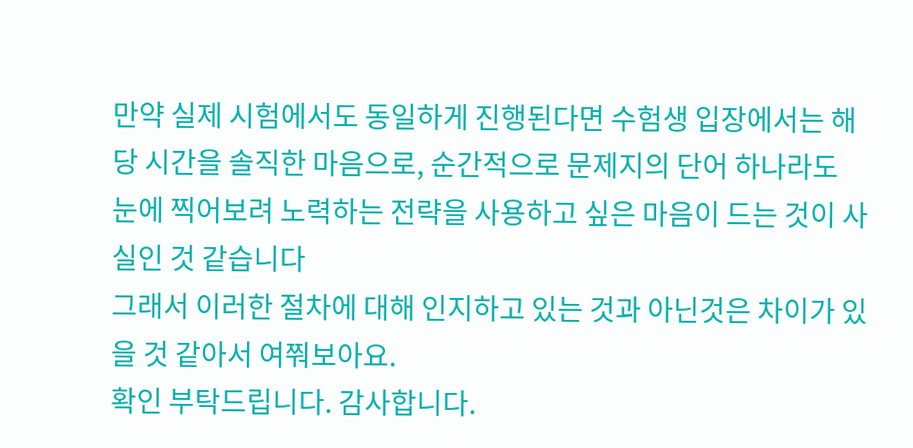만약 실제 시험에서도 동일하게 진행된다면 수험생 입장에서는 해당 시간을 솔직한 마음으로, 순간적으로 문제지의 단어 하나라도 눈에 찍어보려 노력하는 전략을 사용하고 싶은 마음이 드는 것이 사실인 것 같습니다
그래서 이러한 절차에 대해 인지하고 있는 것과 아닌것은 차이가 있을 것 같아서 여쭤보아요.
확인 부탁드립니다. 감사합니다.